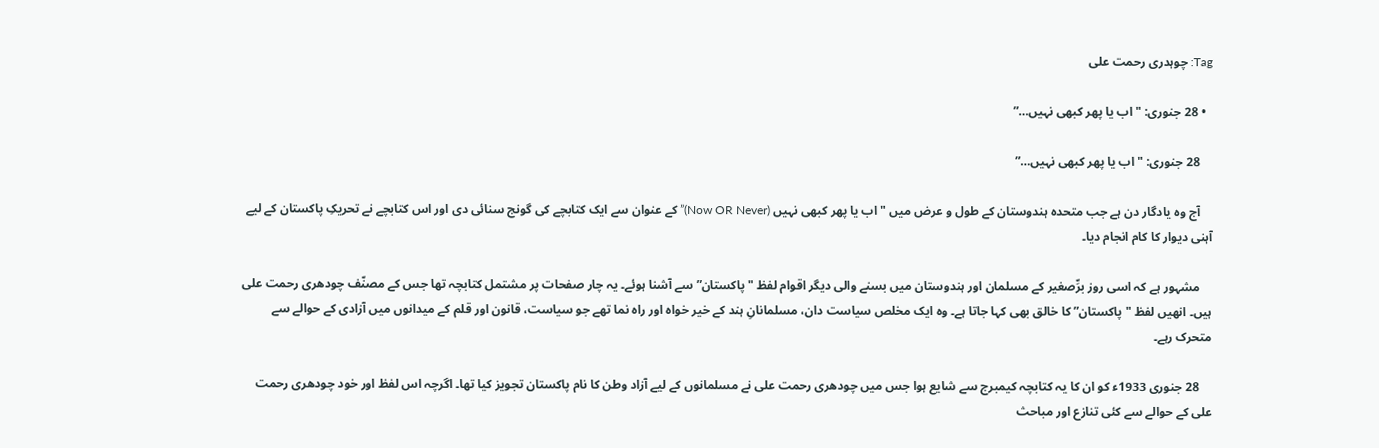Tag: چوہدری رحمت علی

  • 28 جنوری: "اب یا پھر کبھی نہیں…”

    28 جنوری: "اب یا پھر کبھی نہیں…”

    آج وہ یادگار دن ہے جب متحدہ ہندوستان کے طول و عرض‌ میں‌ "اب یا پھر کبھی نہیں (Now OR Never)” کے عنوان سے ایک کتابچے کی گونج سنائی دی اور اس کتابچے نے تحریکِ پاکستان کے لیے آہنی دیوار کا کام انجام دیا۔

    مشہور ہے کہ اسی روز برِّصغیر کے مسلمان اور ہندوستان میں‌ بسنے والی دیگر اقوام لفظ "پاکستان” سے آشنا ہوئے۔ یہ چار صفحات پر مشتمل کتابچہ تھا جس کے مصنّف چودھری رحمت علی ہیں۔ انھیں لفظ "پاكستان” کا خالق بھی کہا جاتا ہے۔ وہ ایک مخلص سیاست دان، مسلمانانِ ہند کے خیر خواہ اور راہ نما تھے جو سیاست، قانون اور قلم کے میدانوں میں آزادی کے حوالے سے متحرک رہے۔

    28 جنوری 1933ء کو ان کا یہ کتابچہ کیمبرج سے شایع ہوا جس میں چودھری رحمت علی نے مسلمانوں کے لیے آزاد وطن کا نام پاکستان تجویز کیا تھا۔ اگرچہ اس لفظ اور خود چودھری رحمت علی کے حوالے سے کئی تنازع اور مباحث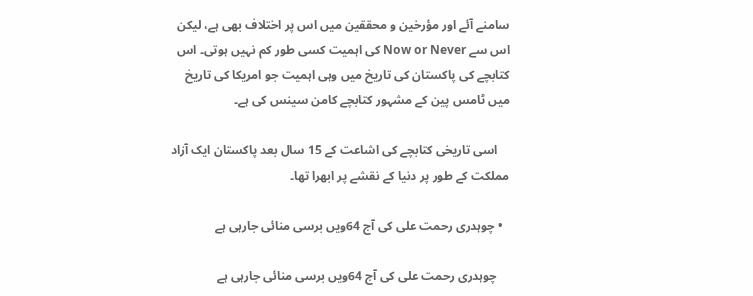سامنے آئے اور مؤرخین و محققین میں اس پر اختلاف بھی ہے، لیکن اس سے Now or Never کی اہمیت کسی طور کم نہیں‌ ہوتی۔ اس کتابچے کی پاکستان کی تاریخ میں وہی اہمیت جو امریکا کی تاریخ میں ٹامس پین کے مشہور کتابچے کامن سینس کی ہے۔

    اسی تاریخی کتابچے کی اشاعت کے 15 سال بعد پاکستان ایک آزاد مملکت کے طور پر دنیا کے نقشے پر ابھرا تھا۔

  • چوہدری رحمت علی کی آج 64ویں برسی منائی جارہی ہے

    چوہدری رحمت علی کی آج 64ویں برسی منائی جارہی ہے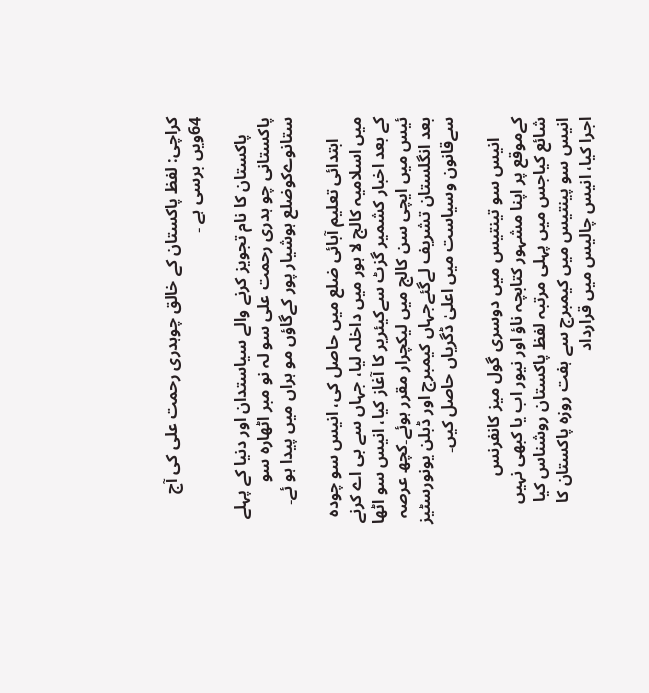کراچی: لفظ پاکستان کے خالق چوہدری رحمت علی کی آج 64ویں برسی ہے ۔

    پاكستان كا نام تجويز كرنے والے سیاستدان اور دنیا کے پہلے پاکستانی چو ہدری رحمت علی سو لہ نو مبر اٹھارہ سو ستانوےکوضلع ہوشیار پور کےگاؤں مو ہراں میں پیدا ہو ئے۔

     ابتدائی تعلیم آبائی ضلع میں حاصل کی، انیس سو چودہ میں اسلامیہ کالج لا ہور میں داخلہ لیا، جہاں سے بی اے کرنے کے بعد اخبار کشمیر گزٹ سےکیئریر کا آغاز کیا، انیس سو اٹھا ئیس میں ایچی سن کالج میں لیکچرار مقرر ہوئے۔کچھ عرصہ بعد انگلستان تشریف لےگئےجہاں کیمبرج اور ڈبلن یونورسٹیز سےقانون وسیاست میں اعلیٰ ڈگریاں حاصل کیں۔

     انیس سو تینتیس میں دوسری گول میز کانفرنس کےموقع پر اپنا مشہور کتابچہ ناؤ اور نیور اب یا کبھی نہیں شائع کیاجس میں پہلی مرتبہ لفظ پاکستان روشناس کیا انیس سو پینتیس میں کیمبرج سے ہفت روزہ پاکستان کا اجرا کیا، انیس چالیس میں قرارداد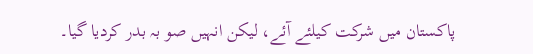پاکستان میں شرکت کیلئے آئے، لیکن انہیں صو بہ بدر کردیا گیا۔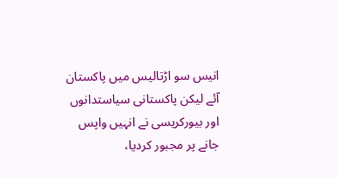انیس سو اڑتالیس میں پاکستان آئے لیکن پاکستانی سیاستدانوں اور بیورکریسی نے انہیں واپس جانے پر مجبور کردیا،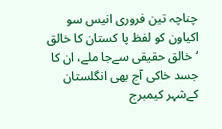چناچہ تین فروری انیس سو اکیاون کو لفظ پا کستان کا خالق ‘خالق حقیقی سےجا ملے، ان کا جسد خاکی آج بھی انگلستان کےشہر کیمبرج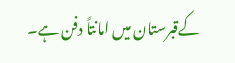کےقبرستان میں امانتاً دفن ہے۔